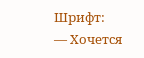Шрифт:
— Хочется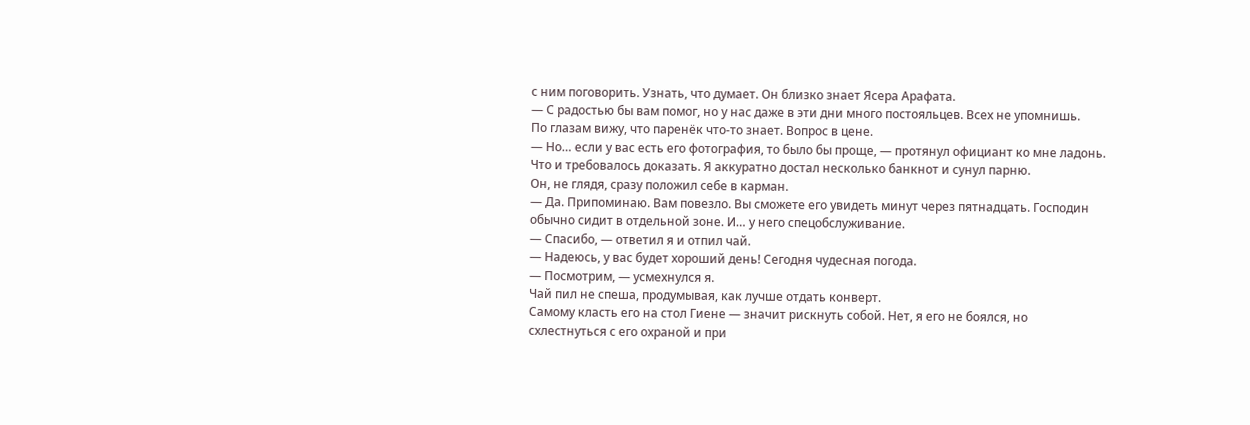с ним поговорить. Узнать, что думает. Он близко знает Ясера Арафата.
— С радостью бы вам помог, но у нас даже в эти дни много постояльцев. Всех не упомнишь.
По глазам вижу, что паренёк что-то знает. Вопрос в цене.
— Но… если у вас есть его фотография, то было бы проще, — протянул официант ко мне ладонь.
Что и требовалось доказать. Я аккуратно достал несколько банкнот и сунул парню.
Он, не глядя, сразу положил себе в карман.
— Да. Припоминаю. Вам повезло. Вы сможете его увидеть минут через пятнадцать. Господин обычно сидит в отдельной зоне. И… у него спецобслуживание.
— Спасибо, — ответил я и отпил чай.
— Надеюсь, у вас будет хороший день! Сегодня чудесная погода.
— Посмотрим, — усмехнулся я.
Чай пил не спеша, продумывая, как лучше отдать конверт.
Самому класть его на стол Гиене — значит рискнуть собой. Нет, я его не боялся, но схлестнуться с его охраной и при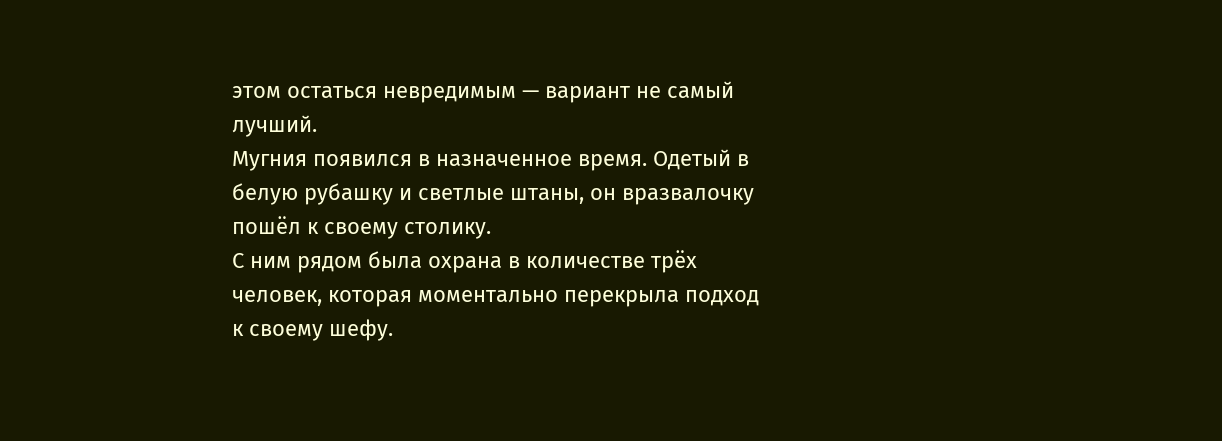этом остаться невредимым — вариант не самый лучший.
Мугния появился в назначенное время. Одетый в белую рубашку и светлые штаны, он вразвалочку пошёл к своему столику.
С ним рядом была охрана в количестве трёх человек, которая моментально перекрыла подход к своему шефу.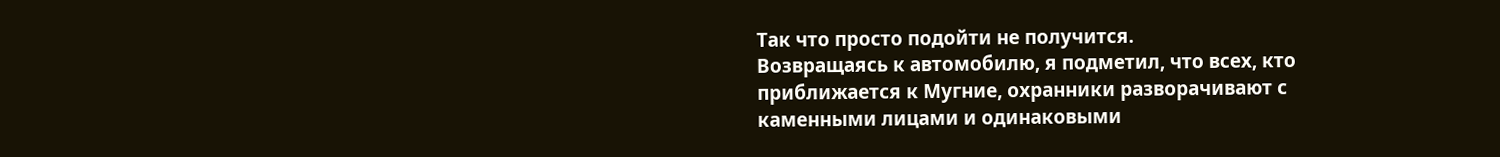Так что просто подойти не получится.
Возвращаясь к автомобилю, я подметил, что всех, кто приближается к Мугние, охранники разворачивают с каменными лицами и одинаковыми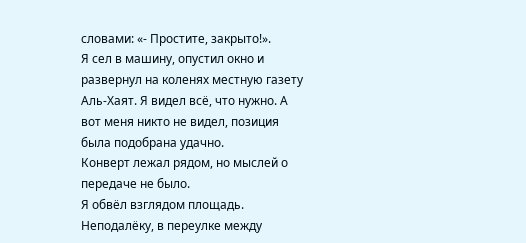словами: «- Простите, закрыто!».
Я сел в машину, опустил окно и развернул на коленях местную газету Аль-Хаят. Я видел всё, что нужно. А вот меня никто не видел, позиция была подобрана удачно.
Конверт лежал рядом, но мыслей о передаче не было.
Я обвёл взглядом площадь. Неподалёку, в переулке между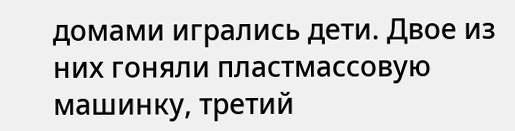домами игрались дети. Двое из них гоняли пластмассовую машинку, третий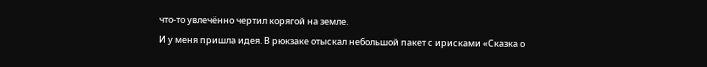что-то увлечённо чертил корягой на земле.
И у меня пришла идея. В рюкзаке отыскал небольшой пакет с ирисками «Сказка о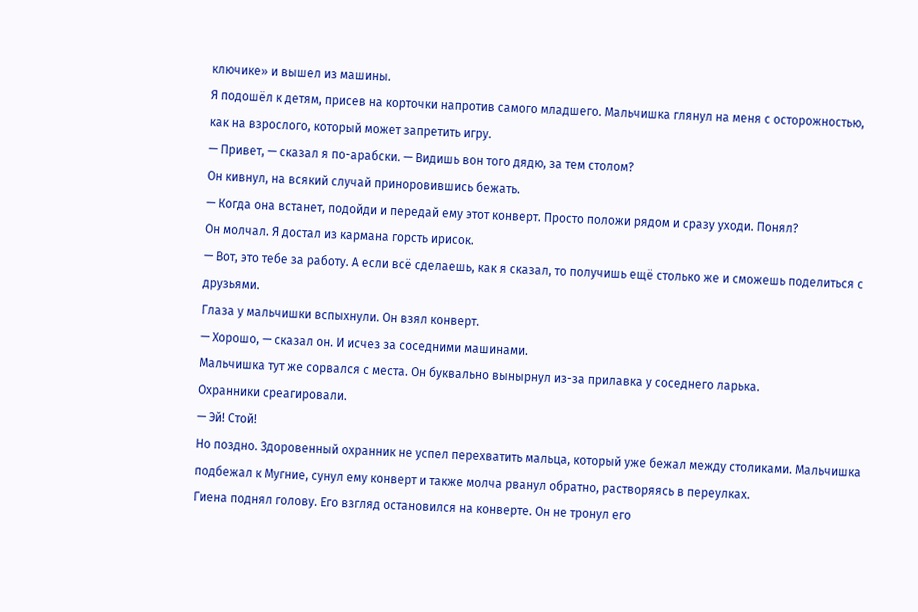ключике» и вышел из машины.
Я подошёл к детям, присев на корточки напротив самого младшего. Мальчишка глянул на меня с осторожностью, как на взрослого, который может запретить игру.
— Привет, — сказал я по-арабски. — Видишь вон того дядю, за тем столом?
Он кивнул, на всякий случай приноровившись бежать.
— Когда она встанет, подойди и передай ему этот конверт. Просто положи рядом и сразу уходи. Понял?
Он молчал. Я достал из кармана горсть ирисок.
— Вот, это тебе за работу. А если всё сделаешь, как я сказал, то получишь ещё столько же и сможешь поделиться с друзьями.
Глаза у мальчишки вспыхнули. Он взял конверт.
— Хорошо, — сказал он. И исчез за соседними машинами.
Мальчишка тут же сорвался с места. Он буквально вынырнул из-за прилавка у соседнего ларька.
Охранники среагировали.
— Эй! Стой!
Но поздно. Здоровенный охранник не успел перехватить мальца, который уже бежал между столиками. Мальчишка подбежал к Мугние, сунул ему конверт и также молча рванул обратно, растворяясь в переулках.
Гиена поднял голову. Его взгляд остановился на конверте. Он не тронул его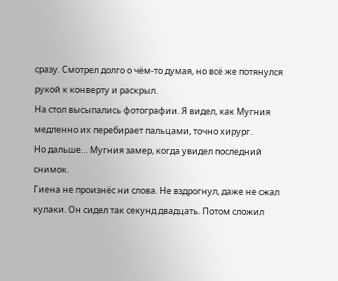сразу. Смотрел долго о чём-то думая, но всё же потянулся рукой к конверту и раскрыл.
На стол высыпались фотографии. Я видел, как Мугния медленно их перебирает пальцами, точно хирург.
Но дальше… Мугния замер, когда увидел последний снимок.
Гиена не произнёс ни слова. Не вздрогнул, даже не сжал кулаки. Он сидел так секунд двадцать. Потом сложил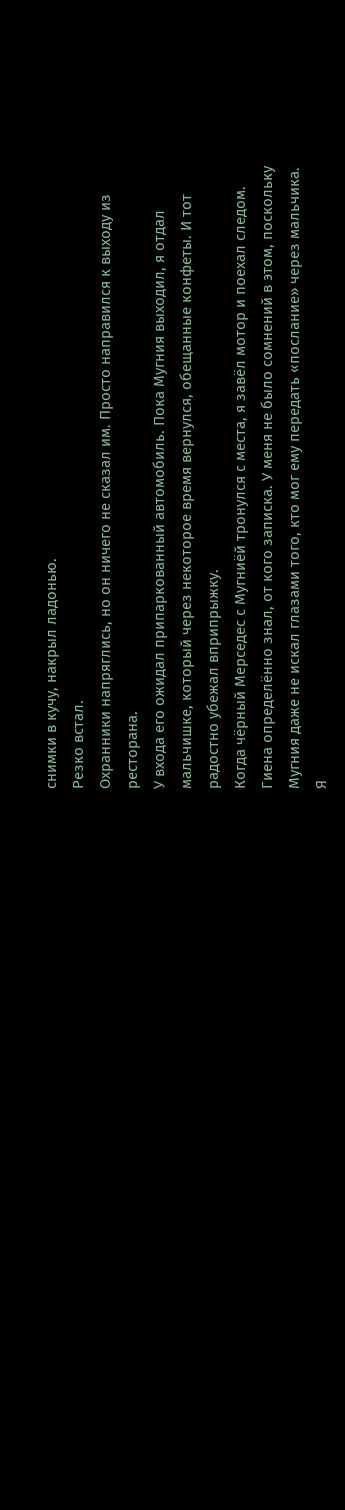снимки в кучу, накрыл ладонью.
Резко встал.
Охранники напряглись, но он ничего не сказал им. Просто направился к выходу из ресторана.
У входа его ожидал припаркованный автомобиль. Пока Мугния выходил, я отдал мальчишке, который через некоторое время вернулся, обещанные конфеты. И тот радостно убежал вприпрыжку.
Когда чёрный Мерседес с Мугниёй тронулся с места, я завёл мотор и поехал следом.
Гиена определённо знал, от кого записка. У меня не было сомнений в этом, поскольку Мугния даже не искал глазами того, кто мог ему передать «послание» через мальчика.
Я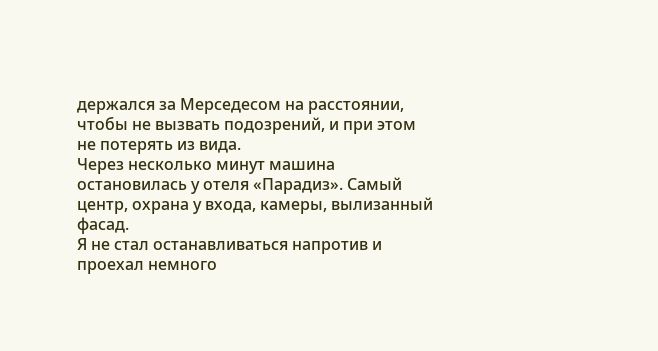держался за Мерседесом на расстоянии, чтобы не вызвать подозрений, и при этом не потерять из вида.
Через несколько минут машина остановилась у отеля «Парадиз». Самый центр, охрана у входа, камеры, вылизанный фасад.
Я не стал останавливаться напротив и проехал немного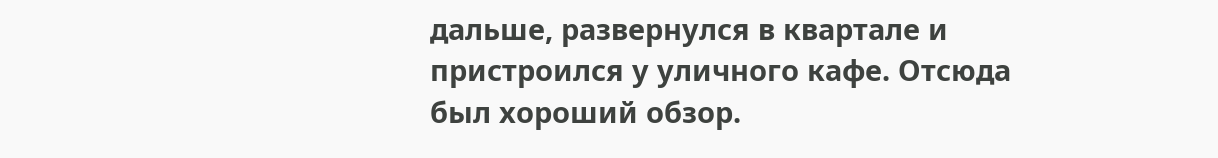дальше, развернулся в квартале и пристроился у уличного кафе. Отсюда был хороший обзор.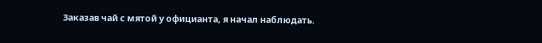Заказав чай с мятой у официанта, я начал наблюдать.